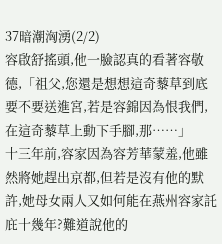37暗潮洶湧(2/2)
容啟舒搖頭,他一臉認真的看著容敬德,「祖父,您還是想想這奇藜草到底要不要送進宮,若是容錦因為恨我們,在這奇藜草上動下手腳,那……」
十三年前,容家因為容芳華蒙羞,他雖然將她趕出京都,但若是沒有他的默許,她母女兩人又如何能在燕州容家託庇十幾年?難道說他的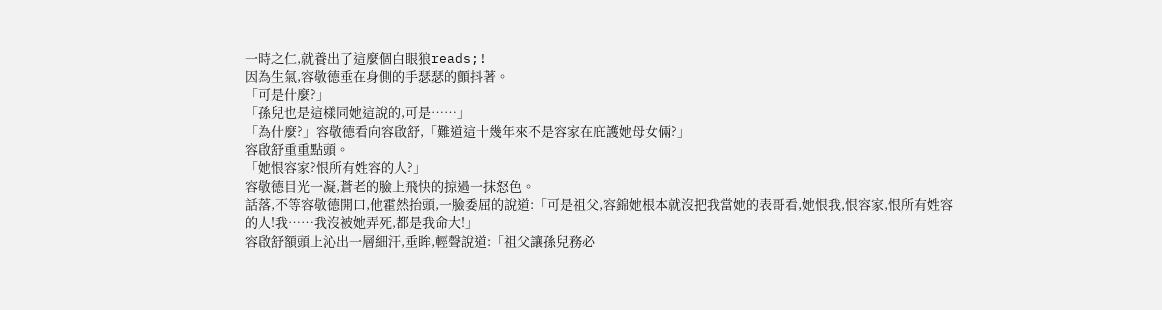一時之仁,就養出了這麼個白眼狼reads;!
因為生氣,容敬德垂在身側的手瑟瑟的顫抖著。
「可是什麼?」
「孫兒也是這樣同她這說的,可是……」
「為什麼?」容敬德看向容啟舒,「難道這十幾年來不是容家在庇護她母女倆?」
容啟舒重重點頭。
「她恨容家?恨所有姓容的人?」
容敬德目光一凝,蒼老的臉上飛快的掠過一抹怒色。
話落,不等容敬德開口,他霍然抬頭,一臉委屈的說道:「可是祖父,容錦她根本就沒把我當她的表哥看,她恨我,恨容家,恨所有姓容的人!我……我沒被她弄死,都是我命大!」
容啟舒額頭上沁出一層細汗,垂眸,輕聲說道:「祖父讓孫兒務必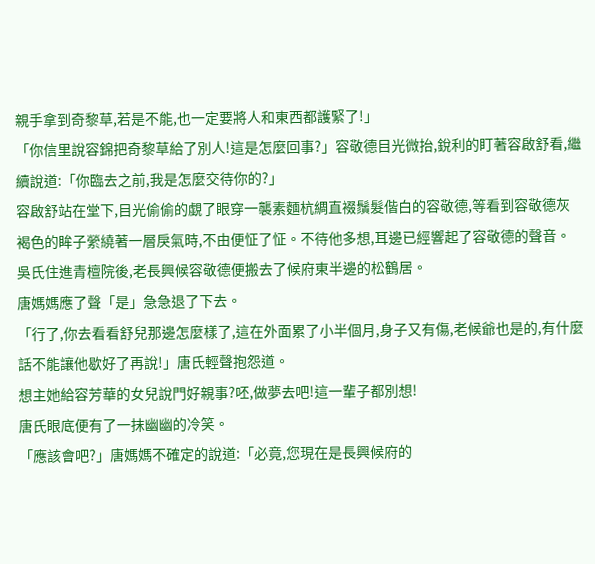親手拿到奇黎草,若是不能,也一定要將人和東西都護緊了!」
「你信里說容錦把奇黎草給了別人!這是怎麼回事?」容敬德目光微抬,銳利的盯著容啟舒看,繼續說道:「你臨去之前,我是怎麼交待你的?」
容啟舒站在堂下,目光偷偷的覷了眼穿一襲素麵杭綢直裰鬚髮偕白的容敬德,等看到容敬德灰褐色的眸子縈繞著一層戾氣時,不由便怔了怔。不待他多想,耳邊已經響起了容敬德的聲音。
吳氏住進青檀院後,老長興候容敬德便搬去了候府東半邊的松鶴居。
唐媽媽應了聲「是」急急退了下去。
「行了,你去看看舒兒那邊怎麼樣了,這在外面累了小半個月,身子又有傷,老候爺也是的,有什麼話不能讓他歇好了再說!」唐氏輕聲抱怨道。
想主她給容芳華的女兒說門好親事?呸,做夢去吧!這一輩子都別想!
唐氏眼底便有了一抹幽幽的冷笑。
「應該會吧?」唐媽媽不確定的說道:「必竟,您現在是長興候府的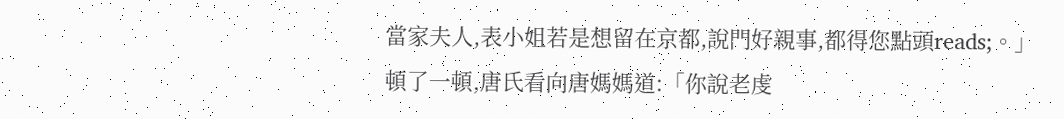當家夫人,表小姐若是想留在京都,說門好親事,都得您點頭reads;。」
頓了一頓,唐氏看向唐媽媽道:「你說老虔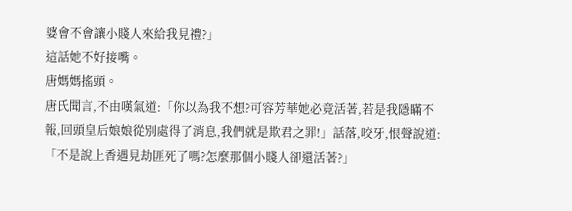婆會不會讓小賤人來給我見禮?」
這話她不好接嘴。
唐媽媽搖頭。
唐氏聞言,不由嘆氣道:「你以為我不想?可容芳華她必竟活著,若是我隱瞞不報,回頭皇后娘娘從別處得了消息,我們就是欺君之罪!」話落,咬牙,恨聲說道:「不是說上香遇見劫匪死了嗎?怎麼那個小賤人卻還活著?」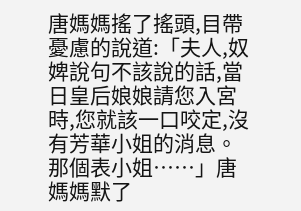唐媽媽搖了搖頭,目帶憂慮的說道:「夫人,奴婢說句不該說的話,當日皇后娘娘請您入宮時,您就該一口咬定,沒有芳華小姐的消息。那個表小姐……」唐媽媽默了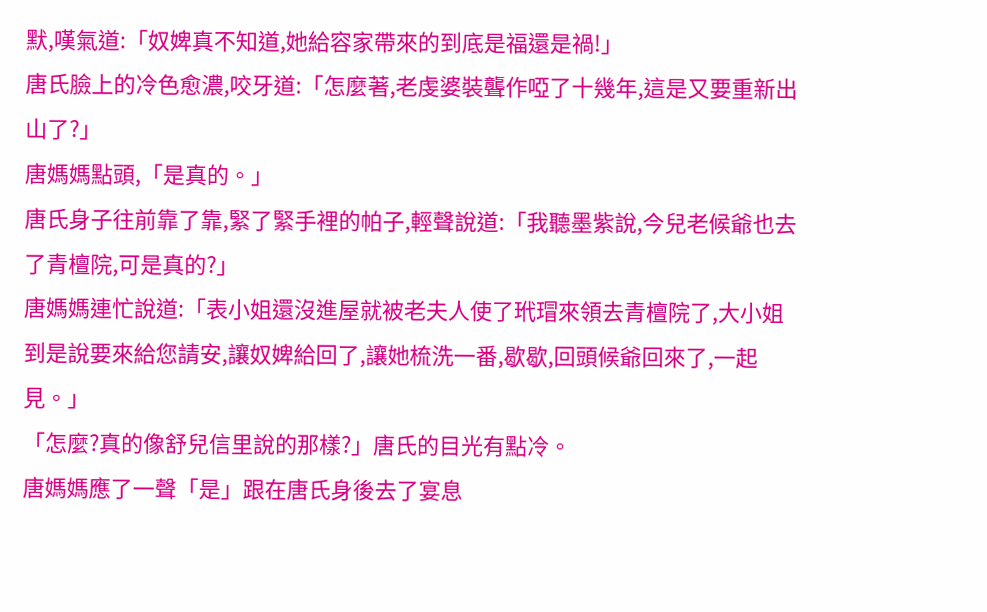默,嘆氣道:「奴婢真不知道,她給容家帶來的到底是福還是禍!」
唐氏臉上的冷色愈濃,咬牙道:「怎麼著,老虔婆裝聾作啞了十幾年,這是又要重新出山了?」
唐媽媽點頭,「是真的。」
唐氏身子往前靠了靠,緊了緊手裡的帕子,輕聲說道:「我聽墨紫說,今兒老候爺也去了青檀院,可是真的?」
唐媽媽連忙說道:「表小姐還沒進屋就被老夫人使了玳瑁來領去青檀院了,大小姐到是說要來給您請安,讓奴婢給回了,讓她梳洗一番,歇歇,回頭候爺回來了,一起見。」
「怎麼?真的像舒兒信里說的那樣?」唐氏的目光有點冷。
唐媽媽應了一聲「是」跟在唐氏身後去了宴息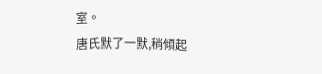室。
唐氏默了一默,稍傾起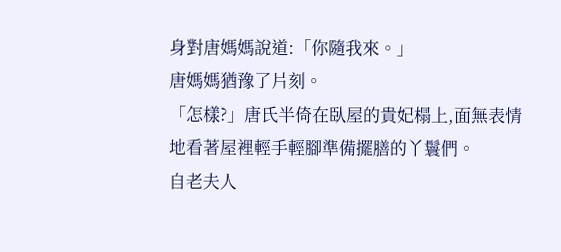身對唐媽媽說道:「你隨我來。」
唐媽媽猶豫了片刻。
「怎樣?」唐氏半倚在臥屋的貴妃榻上,面無表情地看著屋裡輕手輕腳準備擺膳的丫鬟們。
自老夫人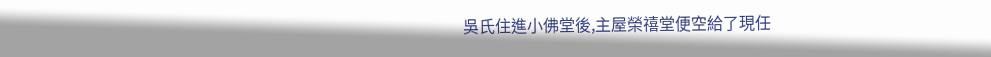吳氏住進小佛堂後,主屋榮禧堂便空給了現任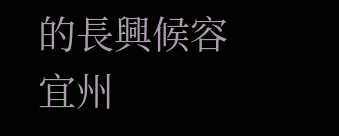的長興候容宜州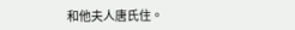和他夫人唐氏住。